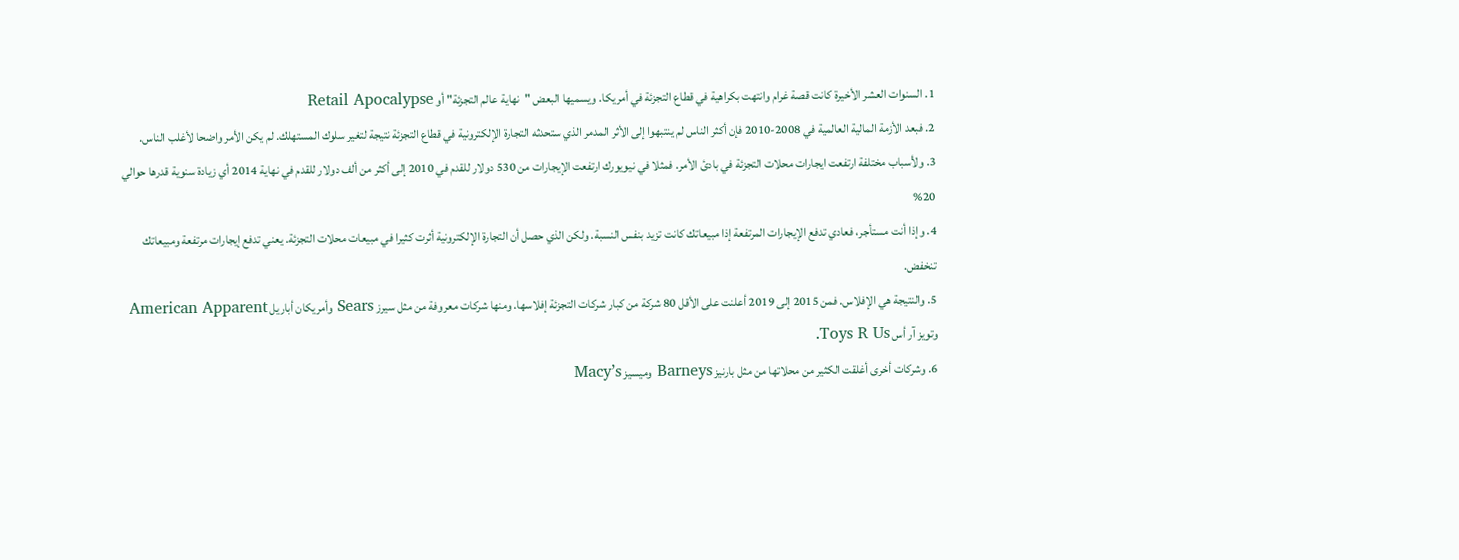1. السنوات العشر الأخيرة كانت قصة غرام وانتهت بكراهية في قطاع التجزئة في أمريكا. ويسميها البعض "نهاية عالم التجزئة" أو Retail Apocalypse
2. فبعد الأزمة المالية العالمية في 2008-2010 فإن أكثر الناس لم ينتبهوا إلى الأثر المدمر الذي ستحدثه التجارة الإلكترونية في قطاع التجزئة نتيجة لتغير سلوك المستهلك. لم يكن الأمر واضحا لأغلب الناس.
3. ولأسباب مختلفة ارتفعت ايجارات محلات التجزئة في بادئ الأمر. فمثلا في نيويورك ارتفعت الإيجارات من 530 دولار للقدم في 2010 إلى أكثر من ألف دولار للقدم في نهاية 2014 أي زيادة سنوية قدرها حوالي 20%
4. وإذا أنت مستأجر، فعادي تدفع الإيجارات المرتفعة إذا مبيعاتك كانت تزيد بنفس النسبة. ولكن الذي حصل أن التجارة الإلكترونية أثرت كثيرا في مبيعات محلات التجزئة. يعني تدفع إيجارات مرتفعة ومبيعاتك تنخفض.
5. والنتيجة هي الإفلاس. فمن 2015 إلى 2019 أعلنت على الأقل 80 شركة من كبار شركات التجزئة إفلاسها. ومنها شركات معروفة من مثل سيرز Sears وأمريكان أباريل American Apparent وتويز آر أس Toys R Us.
6. وشركات أخرى أغلقت الكثير من محلاتها من مثل بارنيز Barneys وميسيز Macy’s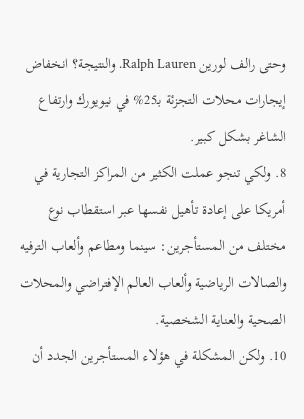وحتى رالف لورين Ralph Lauren. والنتيجة؟ انخفاض إيجارات محلات التجزئة بـ25% في نيويورك وارتفاع الشاغر بشكل كبير.
8. ولكي تنجو عملت الكثير من المراكز التجارية في أمريكا على إعادة تأهيل نفسها عبر استقطاب نوع مختلف من المستأجرين: سينما ومطاعم وألعاب الترفيه والصالات الرياضية وألعاب العالم الإفتراضي والمحلات الصحية والعناية الشخصية.
10. ولكن المشكلة في هؤلاء المستأجرين الجدد أن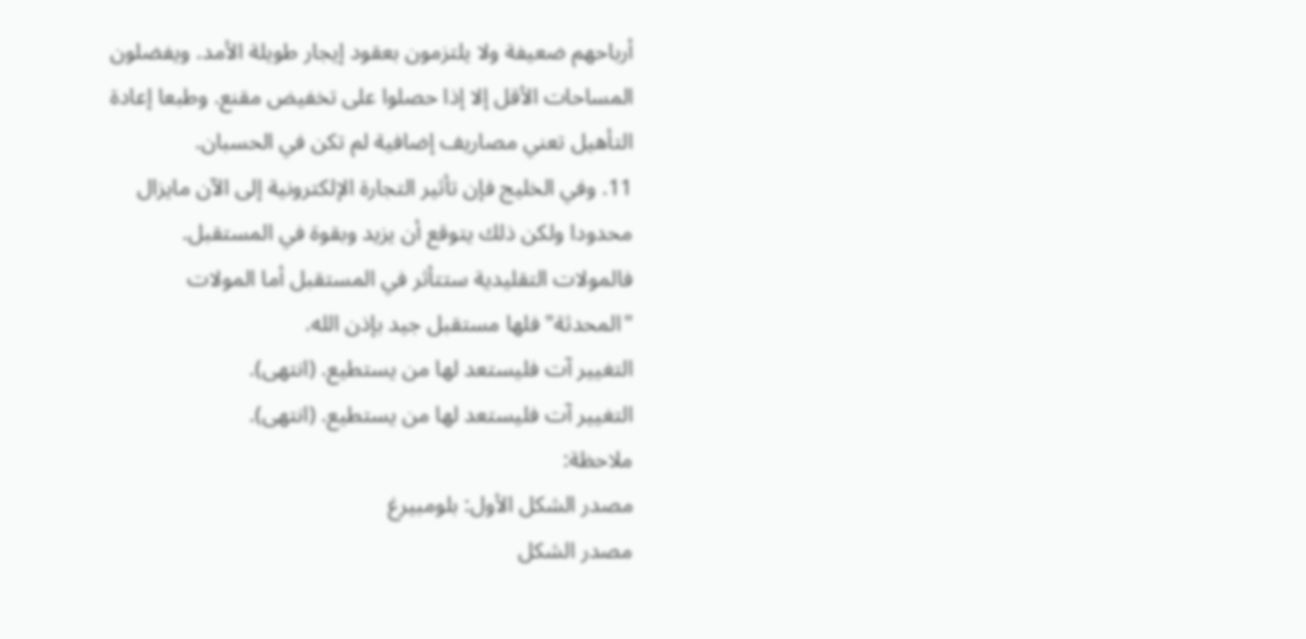أرباحهم ضعيفة ولا يلتزمون بعقود إيجار طويلة الأمد. ويفضلون المساحات الأقل إلا إذا حصلوا على تخفيض مقنع. وطبعا إعادة التأهيل تعني مصاريف إضافية لم تكن في الحسبان.
11. وفي الخليج فإن تأثير التجارة الإلكترونية إلى الآن مايزال محدودا ولكن ذلك يتوقع أن يزيد وبقوة في المستقبل. فالمولات التقليدية ستتأثر في المستقبل أما المولات "المحدثة" فلها مستقبل جيد بإذن الله.
التغيير آت فليستعد لها من يستطيع. (انتهى).
التغيير آت فليستعد لها من يستطيع. (انتهى).
ملاحظة:
مصدر الشكل الأول: بلومبيرغ
مصدر الشكل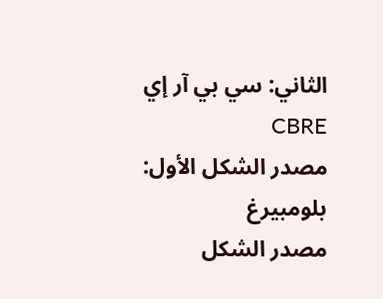الثاني: سي بي آر إي CBRE
مصدر الشكل الأول: بلومبيرغ
مصدر الشكل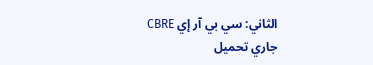الثاني: سي بي آر إي CBRE
جاري تحميل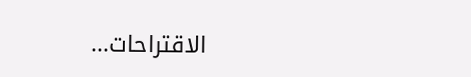الاقتراحات...